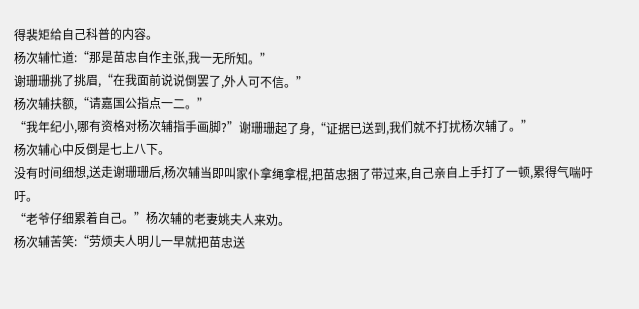得裴矩给自己科普的内容。
杨次辅忙道:“那是苗忠自作主张,我一无所知。”
谢珊珊挑了挑眉,“在我面前说说倒罢了,外人可不信。”
杨次辅扶额,“请嘉国公指点一二。”
“我年纪小,哪有资格对杨次辅指手画脚?”谢珊珊起了身,“证据已送到,我们就不打扰杨次辅了。”
杨次辅心中反倒是七上八下。
没有时间细想,送走谢珊珊后,杨次辅当即叫家仆拿绳拿棍,把苗忠捆了带过来,自己亲自上手打了一顿,累得气喘吁吁。
“老爷仔细累着自己。”杨次辅的老妻姚夫人来劝。
杨次辅苦笑:“劳烦夫人明儿一早就把苗忠送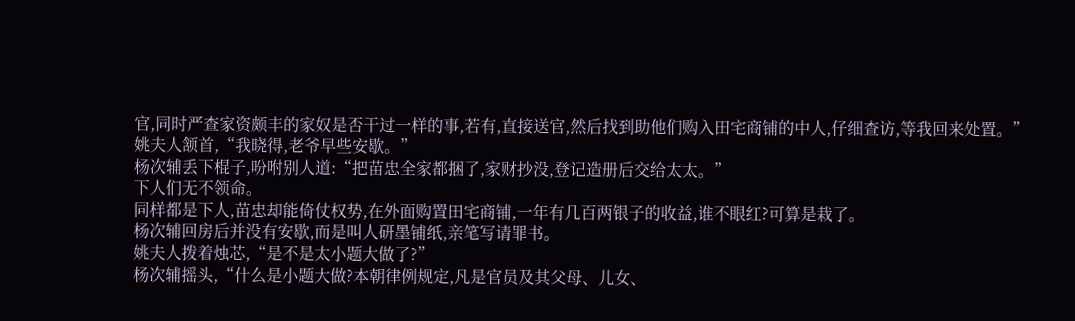官,同时严查家资颇丰的家奴是否干过一样的事,若有,直接送官,然后找到助他们购入田宅商铺的中人,仔细查访,等我回来处置。”
姚夫人颔首,“我晓得,老爷早些安歇。”
杨次辅丢下棍子,吩咐别人道:“把苗忠全家都捆了,家财抄没,登记造册后交给太太。”
下人们无不领命。
同样都是下人,苗忠却能倚仗权势,在外面购置田宅商铺,一年有几百两银子的收益,谁不眼红?可算是栽了。
杨次辅回房后并没有安歇,而是叫人研墨铺纸,亲笔写请罪书。
姚夫人拨着烛芯,“是不是太小题大做了?”
杨次辅摇头,“什么是小题大做?本朝律例规定,凡是官员及其父母、儿女、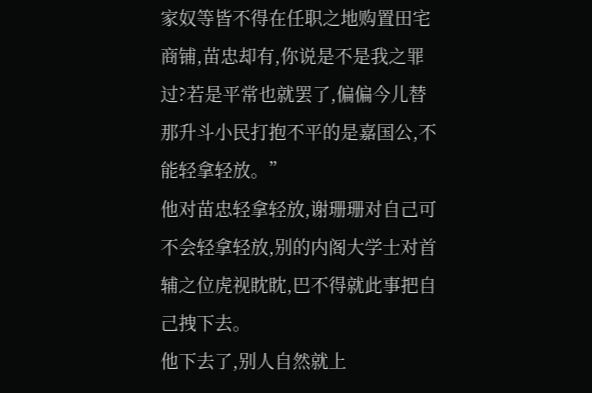家奴等皆不得在任职之地购置田宅商铺,苗忠却有,你说是不是我之罪过?若是平常也就罢了,偏偏今儿替那升斗小民打抱不平的是嘉国公,不能轻拿轻放。”
他对苗忠轻拿轻放,谢珊珊对自己可不会轻拿轻放,别的内阁大学士对首辅之位虎视眈眈,巴不得就此事把自己拽下去。
他下去了,别人自然就上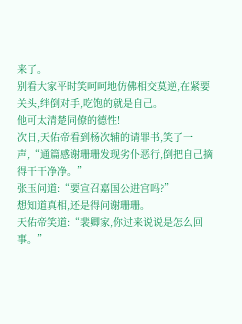来了。
别看大家平时笑呵呵地仿佛相交莫逆,在紧要关头,绊倒对手,吃饱的就是自己。
他可太清楚同僚的德性!
次日,天佑帝看到杨次辅的请罪书,笑了一声,“通篇感谢珊珊发现劣仆恶行,倒把自己摘得干干净净。”
张玉问道:“要宣召嘉国公进宫吗?”
想知道真相,还是得问谢珊珊。
天佑帝笑道:“裴卿家,你过来说说是怎么回事。”